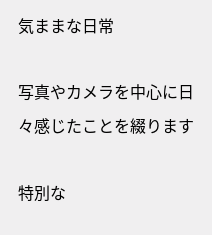気ままな日常

写真やカメラを中心に日々感じたことを綴ります

特別な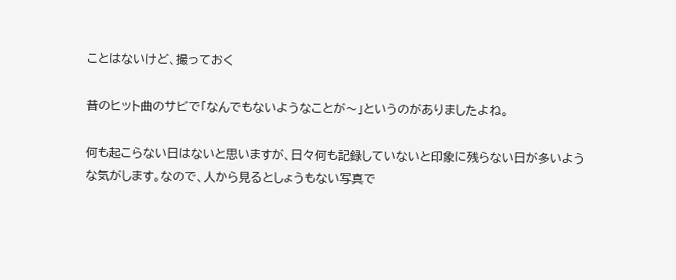ことはないけど、撮っておく

昔のヒット曲のサビで「なんでもないようなことが〜」というのがありましたよね。

何も起こらない日はないと思いますが、日々何も記録していないと印象に残らない日が多いような気がします。なので、人から見るとしょうもない写真で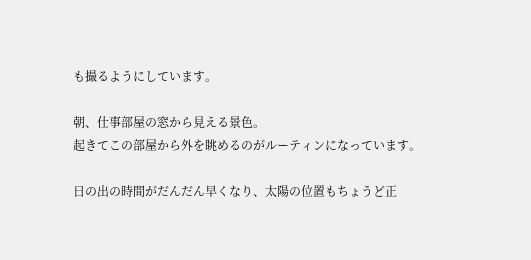も撮るようにしています。

朝、仕事部屋の窓から見える景色。
起きてこの部屋から外を眺めるのがルーティンになっています。

日の出の時間がだんだん早くなり、太陽の位置もちょうど正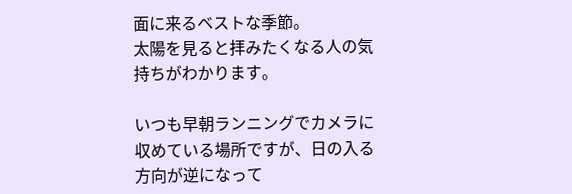面に来るベストな季節。
太陽を見ると拝みたくなる人の気持ちがわかります。

いつも早朝ランニングでカメラに収めている場所ですが、日の入る方向が逆になって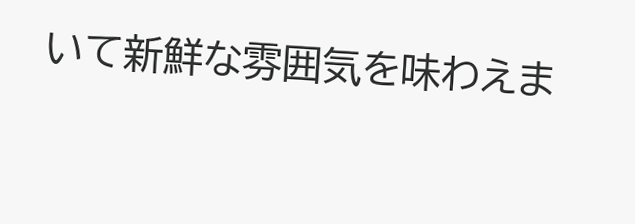いて新鮮な雰囲気を味わえま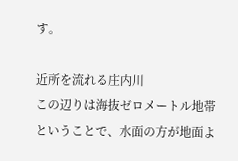す。

近所を流れる庄内川
この辺りは海抜ゼロメートル地帯ということで、水面の方が地面よ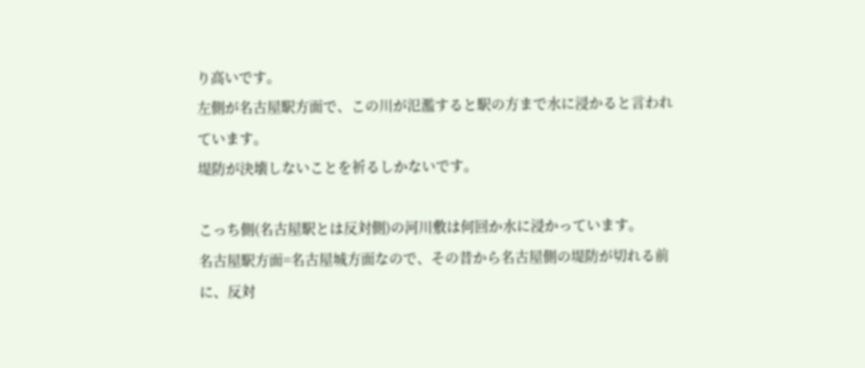り高いです。
左側が名古屋駅方面で、この川が氾濫すると駅の方まで水に浸かると言われています。
堤防が決壊しないことを祈るしかないです。

こっち側(名古屋駅とは反対側)の河川敷は何回か水に浸かっています。
名古屋駅方面=名古屋城方面なので、その昔から名古屋側の堤防が切れる前に、反対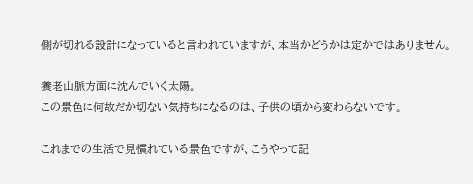側が切れる設計になっていると言われていますが、本当かどうかは定かではありません。

養老山脈方面に沈んでいく太陽。
この景色に何故だか切ない気持ちになるのは、子供の頃から変わらないです。

これまでの生活で見慣れている景色ですが、こうやって記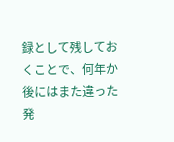録として残しておくことで、何年か後にはまた違った発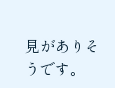見がありそうです。